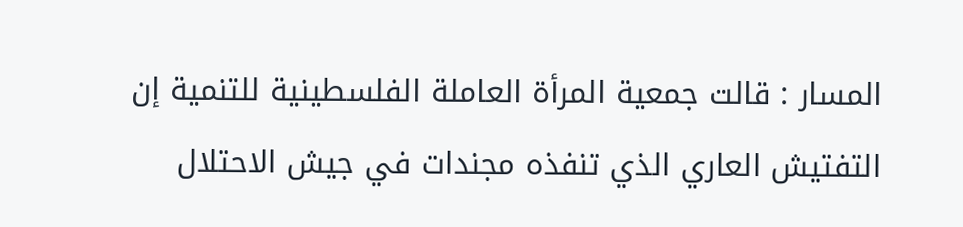المسار : قالت جمعية المرأة العاملة الفلسطينية للتنمية إن التفتيش العاري الذي تنفذه مجندات في جيش الاحتلال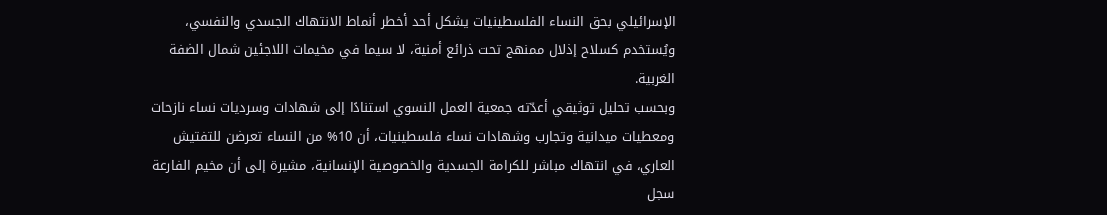الإسرائيلي بحق النساء الفلسطينيات يشكل أحد أخطر أنماط الانتهاك الجسدي والنفسي، ويُستخدم كسلاح إذلال ممنهج تحت ذرائع أمنية، لا سيما في مخيمات اللاجئين شمال الضفة الغربية.
وبحسب تحليل توثيقي أعدّته جمعية العمل النسوي استنادًا إلى شهادات وسرديات نساء نازحات ومعطيات ميدانية وتجارب وشهادات نساء فلسطينيات، أن 10% من النساء تعرضن للتفتيش العاري، في انتهاك مباشر للكرامة الجسدية والخصوصية الإنسانية، مشيرة إلى أن مخيم الفارعة سجل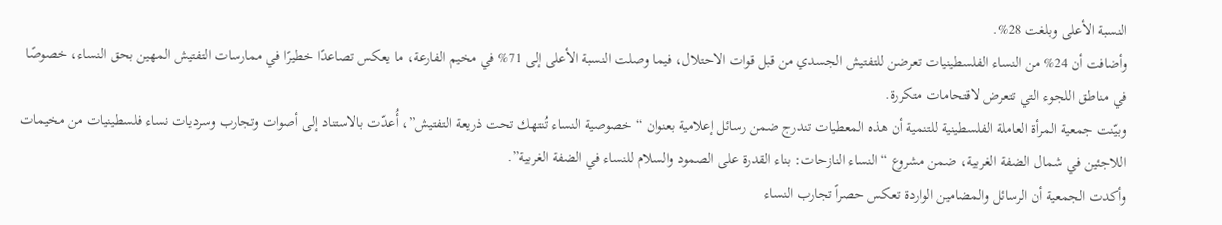النسبة الأعلى وبلغت 28%.
وأضافت أن 24% من النساء الفلسطينيات تعرضن للتفتيش الجسدي من قبل قوات الاحتلال، فيما وصلت النسبة الأعلى إلى 71% في مخيم الفارعة، ما يعكس تصاعدًا خطيرًا في ممارسات التفتيش المهين بحق النساء، خصوصًا في مناطق اللجوء التي تتعرض لاقتحامات متكررة.
وبيّنت جمعية المرأة العاملة الفلسطينية للتنمية أن هذه المعطيات تندرج ضمن رسائل إعلامية بعنوان “خصوصية النساء تُنتهك تحت ذريعة التفتيش”، أُعدّت بالاستناد إلى أصوات وتجارب وسرديات نساء فلسطينيات من مخيمات اللاجئين في شمال الضفة الغربية، ضمن مشروع “النساء النازحات: بناء القدرة على الصمود والسلام للنساء في الضفة الغربية”.
وأكدت الجمعية أن الرسائل والمضامين الواردة تعكس حصراً تجارب النساء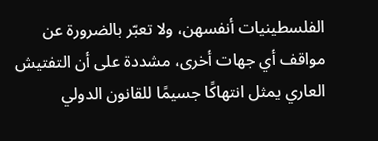الفلسطينيات أنفسهن، ولا تعبّر بالضرورة عن مواقف أي جهات أخرى، مشددة على أن التفتيش العاري يمثل انتهاكًا جسيمًا للقانون الدولي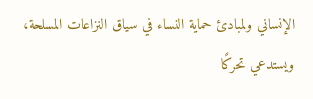الإنساني ولمبادئ حماية النساء في سياق النزاعات المسلحة، ويستدعي تحركًا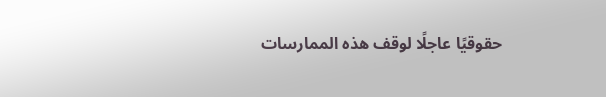حقوقيًا عاجلًا لوقف هذه الممارسات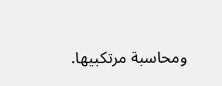ومحاسبة مرتكبيها.